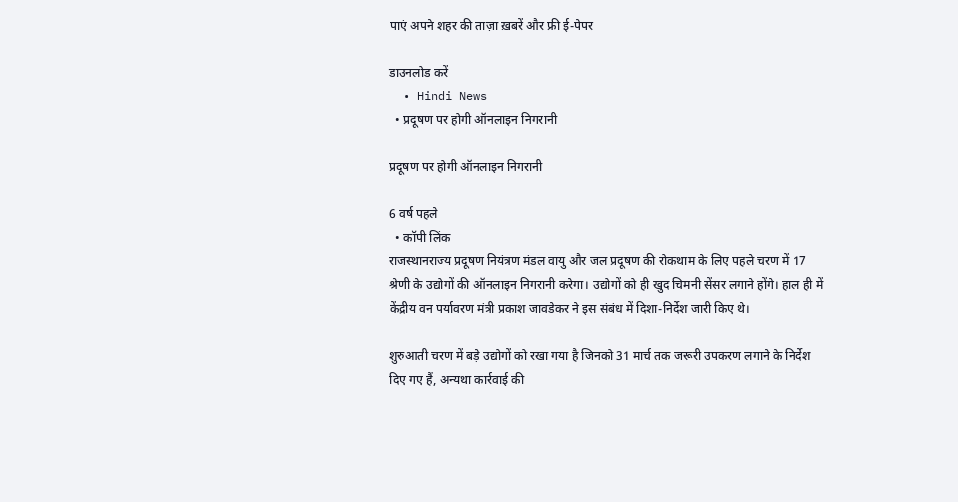पाएं अपने शहर की ताज़ा ख़बरें और फ्री ई-पेपर

डाउनलोड करें
  • Hindi News
  • प्रदूषण पर होगी ऑनलाइन निगरानी

प्रदूषण पर होगी ऑनलाइन निगरानी

6 वर्ष पहले
  • कॉपी लिंक
राजस्थानराज्य प्रदूषण नियंत्रण मंडल वायु और जल प्रदूषण की रोकथाम के लिए पहले चरण में 17 श्रेणी के उद्योगों की ऑनलाइन निगरानी करेगा। उद्योगों को ही खुद चिमनी सेंसर लगाने होंगे। हाल ही में केंद्रीय वन पर्यावरण मंत्री प्रकाश जावडेकर ने इस संबंध में दिशा-निर्देश जारी किए थे।

शुरुआती चरण में बड़े उद्योगों को रखा गया है जिनको 31 मार्च तक जरूरी उपकरण लगाने के निर्देश दिए गए हैं, अन्यथा कार्रवाई की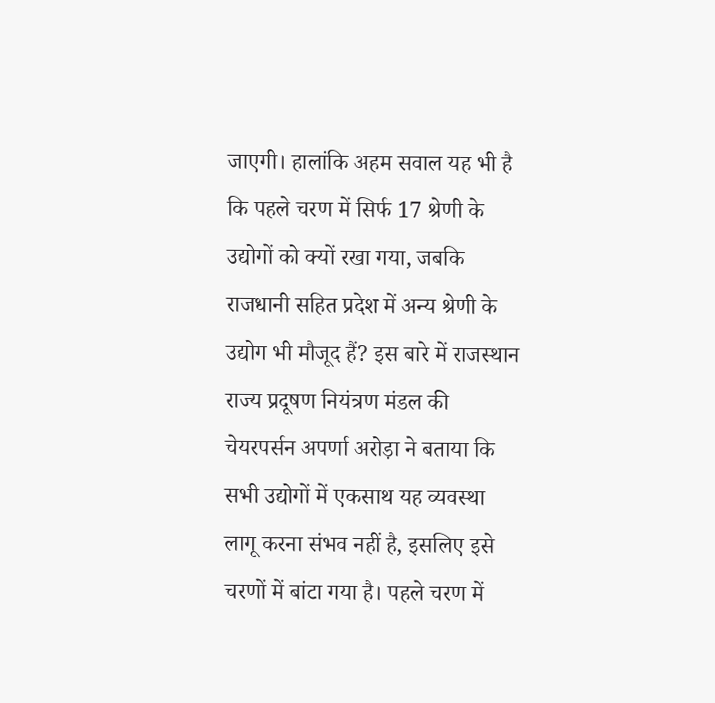जाएगी। हालांकि अहम सवाल यह भी है कि पहले चरण में सिर्फ 17 श्रेणी के उद्योगों को क्यों रखा गया, जबकि राजधानी सहित प्रदेश में अन्य श्रेणी के उद्योग भी मौजूद हैं? इस बारे में राजस्थान राज्य प्रदूषण नियंत्रण मंडल की चेयरपर्सन अपर्णा अरोड़ा ने बताया कि सभी उद्योगों में एकसाथ यह व्यवस्था लागू करना संभव नहीं है, इसलिए इसे चरणों में बांटा गया है। पहले चरण में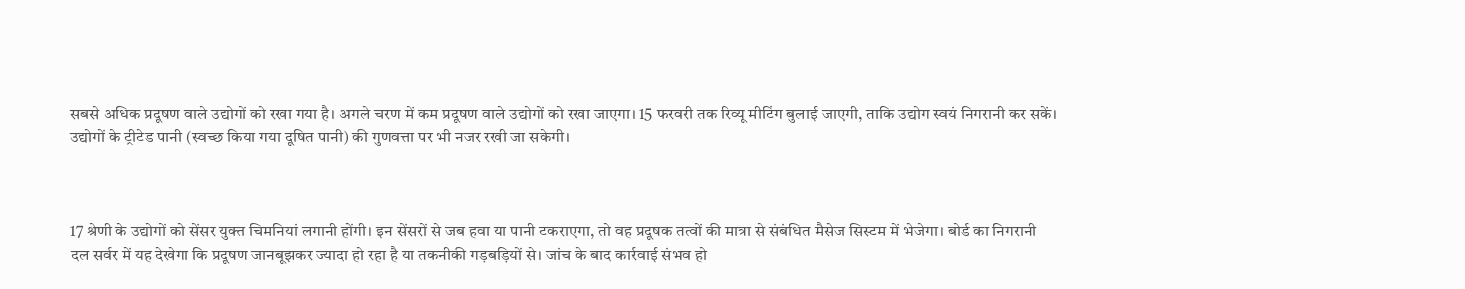सबसे अधिक प्रदूषण वाले उद्योगों को रखा गया है। अगले चरण में कम प्रदूषण वाले उद्योगों को रखा जाएगा। 15 फरवरी तक रिव्यू मीटिंग बुलाई जाएगी, ताकि उद्योग स्वयं निगरानी कर सकें। उद्योगों के ट्रीटेड पानी (स्वच्छ किया गया दूषित पानी) की गुणवत्ता पर भी नजर रखी जा सकेगी।



17 श्रेणी के उद्योगों को सेंसर युक्त चिमनियां लगानी होंगी। इन सेंसरों से जब हवा या पानी टकराएगा, तो वह प्रदूषक तत्वों की मात्रा से संबंधित मैसेज सिस्टम में भेजेगा। बोर्ड का निगरानी दल सर्वर में यह देखेगा कि प्रदूषण जानबूझकर ज्यादा हो रहा है या तकनीकी गड़बड़ियों से। जांच के बाद कार्रवाई संभव हो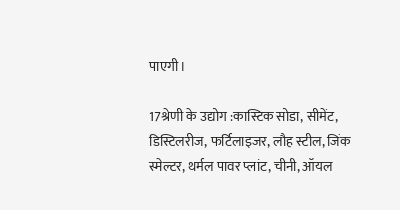पाएगी।

17श्रेणी के उद्योग :कास्टिक सोडा, सीमेंट, डिस्टिलरीज, फर्टिलाइजर, लौह स्टील, जिंक स्मेल्टर, थर्मल पावर प्लांट, चीनी, ऑयल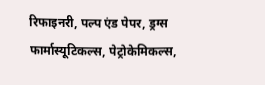रिफाइनरी, पल्प एंड पेपर, ड्रग्स फार्मास्यूटिकल्स, पेट्रोकेमिकल्स,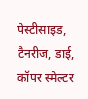पेस्टीसाइड, टैनरीज, डाई, कॉपर स्मेल्टर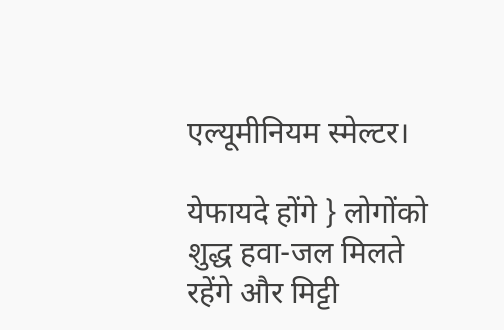एल्यूमीनियम स्मेल्टर।

येफायदे होंगे } लोगोंको शुद्ध हवा-जल मिलते रहेंगे और मिट्टी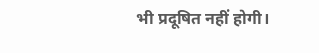भी प्रदूषित नहीं होगी।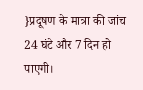}प्रदूषण के मात्रा की जांच 24 घंटे और 7 दिन हो पाएगी।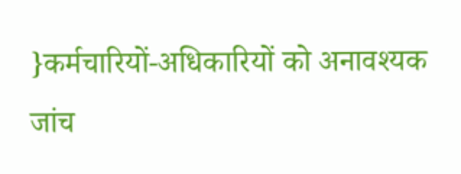}कर्मचारियों-अधिकारियों को अनावश्यक जांच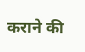कराने की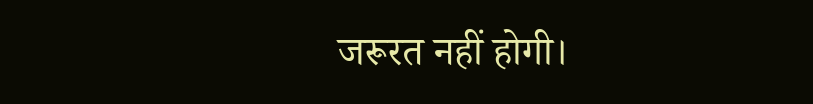जरूरत नहीं होगी।